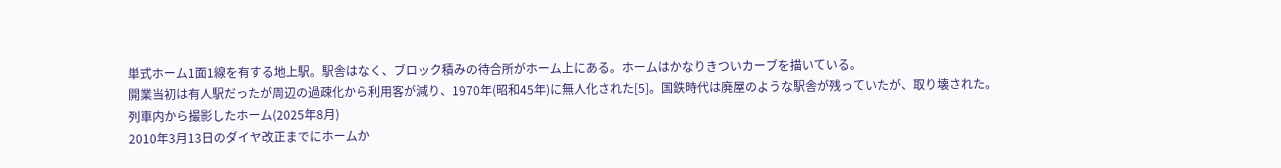単式ホーム1面1線を有する地上駅。駅舎はなく、ブロック積みの待合所がホーム上にある。ホームはかなりきついカーブを描いている。
開業当初は有人駅だったが周辺の過疎化から利用客が減り、1970年(昭和45年)に無人化された[5]。国鉄時代は廃屋のような駅舎が残っていたが、取り壊された。
列車内から撮影したホーム(2025年8月)
2010年3月13日のダイヤ改正までにホームか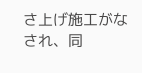さ上げ施工がなされ、同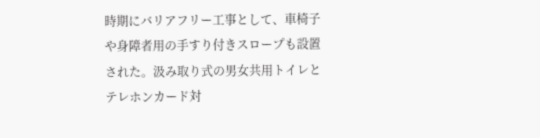時期にバリアフリー工事として、車椅子や身障者用の手すり付きスロープも設置された。汲み取り式の男女共用トイレとテレホンカード対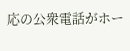応の公衆電話がホー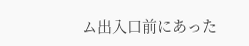ム出入口前にあった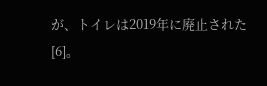が、トイレは2019年に廃止された[6]。